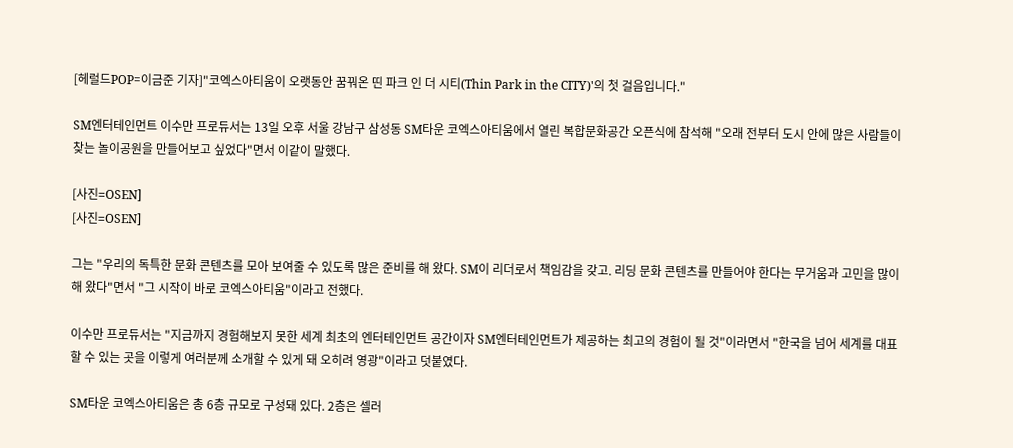[헤럴드POP=이금준 기자]"코엑스아티움이 오랫동안 꿈꿔온 띤 파크 인 더 시티(Thin Park in the CITY)'의 첫 걸음입니다."

SM엔터테인먼트 이수만 프로듀서는 13일 오후 서울 강남구 삼성동 SM타운 코엑스아티움에서 열린 복합문화공간 오픈식에 참석해 "오래 전부터 도시 안에 많은 사람들이 찾는 놀이공원을 만들어보고 싶었다"면서 이같이 말했다.

[사진=OSEN]
[사진=OSEN]

그는 "우리의 독특한 문화 콘텐츠를 모아 보여줄 수 있도록 많은 준비를 해 왔다. SM이 리더로서 책임감을 갖고. 리딩 문화 콘텐츠를 만들어야 한다는 무거움과 고민을 많이 해 왔다"면서 "그 시작이 바로 코엑스아티움"이라고 전했다.

이수만 프로듀서는 "지금까지 경험해보지 못한 세계 최초의 엔터테인먼트 공간이자 SM엔터테인먼트가 제공하는 최고의 경험이 될 것"이라면서 "한국을 넘어 세계를 대표할 수 있는 곳을 이렇게 여러분께 소개할 수 있게 돼 오히려 영광"이라고 덧붙였다.

SM타운 코엑스아티움은 총 6층 규모로 구성돼 있다. 2층은 셀러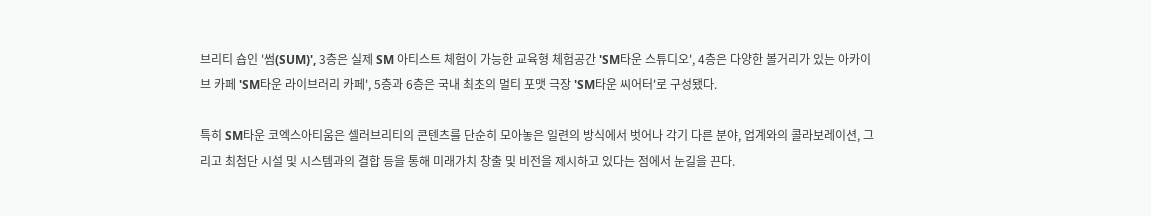브리티 숍인 '썸(SUM)', 3층은 실제 SM 아티스트 체험이 가능한 교육형 체험공간 'SM타운 스튜디오', 4층은 다양한 볼거리가 있는 아카이브 카페 'SM타운 라이브러리 카페', 5층과 6층은 국내 최초의 멀티 포맷 극장 'SM타운 씨어터'로 구성됐다.

특히 SM타운 코엑스아티움은 셀러브리티의 콘텐츠를 단순히 모아놓은 일련의 방식에서 벗어나 각기 다른 분야, 업계와의 콜라보레이션, 그리고 최첨단 시설 및 시스템과의 결합 등을 통해 미래가치 창출 및 비전을 제시하고 있다는 점에서 눈길을 끈다.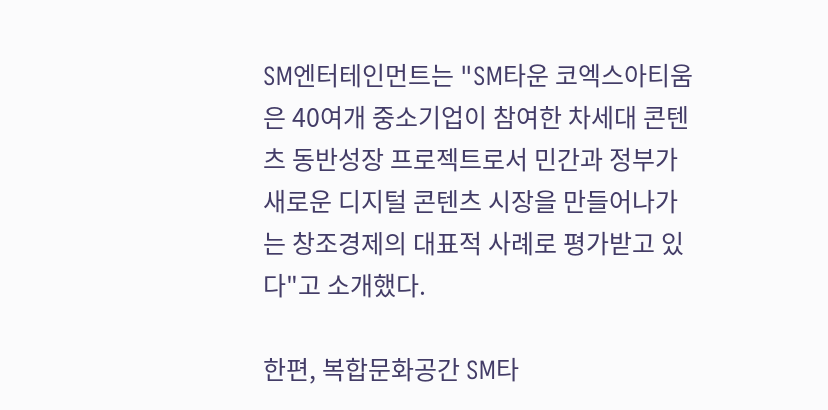SM엔터테인먼트는 "SM타운 코엑스아티움은 40여개 중소기업이 참여한 차세대 콘텐츠 동반성장 프로젝트로서 민간과 정부가 새로운 디지털 콘텐츠 시장을 만들어나가는 창조경제의 대표적 사례로 평가받고 있다"고 소개했다.

한편, 복합문화공간 SM타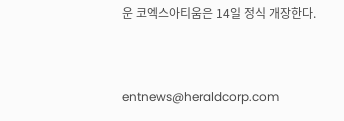운 코엑스아티움은 14일 정식 개장한다.


entnews@heraldcorp.com